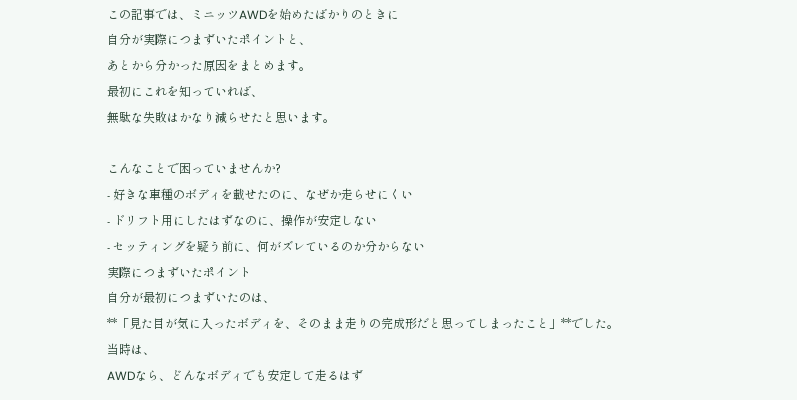この記事では、ミニッツAWDを始めたばかりのときに
自分が実際につまずいたポイントと、
あとから分かった原因をまとめます。
最初にこれを知っていれば、
無駄な失敗はかなり減らせたと思います。

こんなことで困っていませんか?
- 好きな車種のボディを載せたのに、なぜか走らせにくい
- ドリフト用にしたはずなのに、操作が安定しない
- セッティングを疑う前に、何がズレているのか分からない
実際につまずいたポイント
自分が最初につまずいたのは、
**「見た目が気に入ったボディを、そのまま走りの完成形だと思ってしまったこと」**でした。
当時は、
AWDなら、どんなボディでも安定して走るはず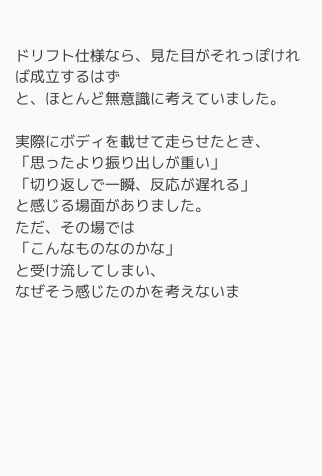ドリフト仕様なら、見た目がそれっぽければ成立するはず
と、ほとんど無意識に考えていました。

実際にボディを載せて走らせたとき、
「思ったより振り出しが重い」
「切り返しで一瞬、反応が遅れる」
と感じる場面がありました。
ただ、その場では
「こんなものなのかな」
と受け流してしまい、
なぜそう感じたのかを考えないま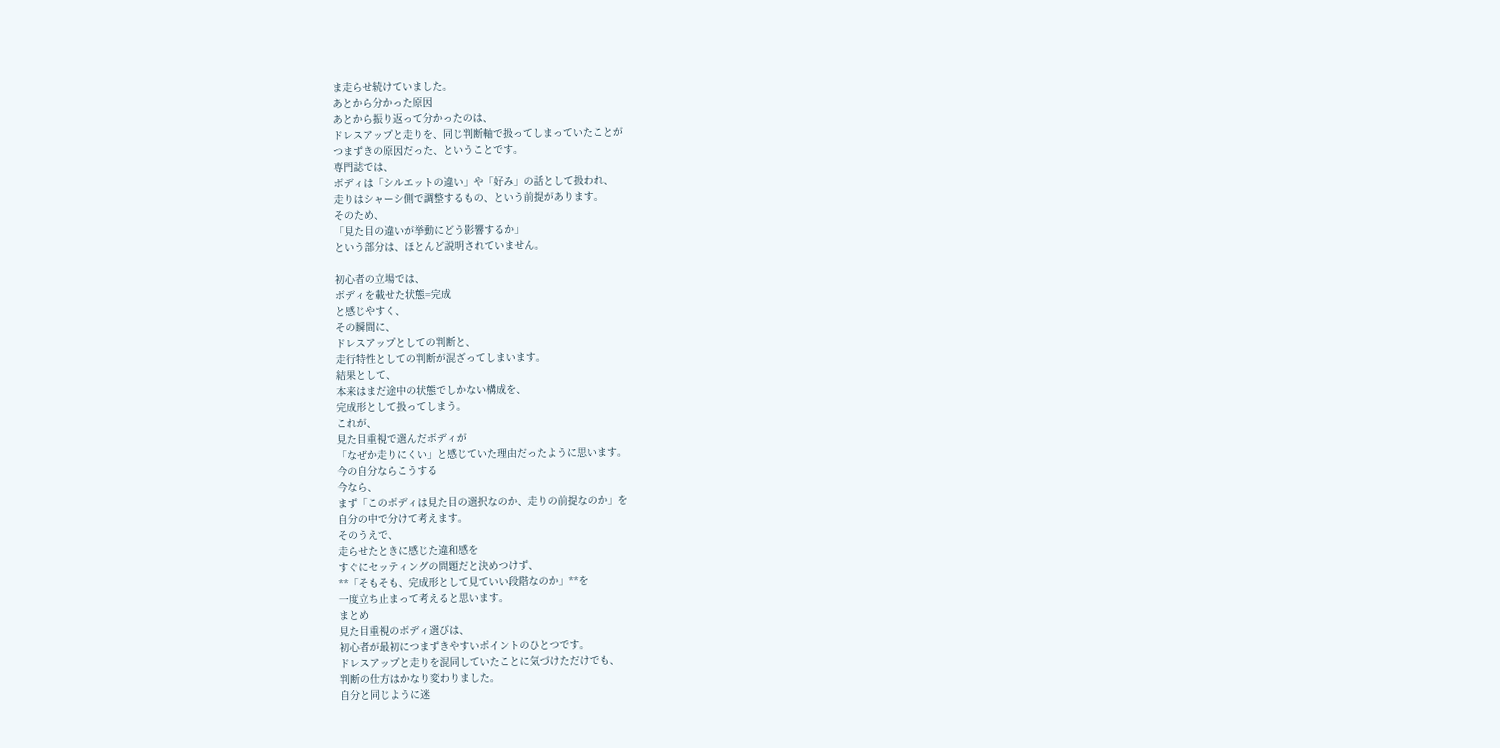ま走らせ続けていました。
あとから分かった原因
あとから振り返って分かったのは、
ドレスアップと走りを、同じ判断軸で扱ってしまっていたことが
つまずきの原因だった、ということです。
専門誌では、
ボディは「シルエットの違い」や「好み」の話として扱われ、
走りはシャーシ側で調整するもの、という前提があります。
そのため、
「見た目の違いが挙動にどう影響するか」
という部分は、ほとんど説明されていません。

初心者の立場では、
ボディを載せた状態=完成
と感じやすく、
その瞬間に、
ドレスアップとしての判断と、
走行特性としての判断が混ざってしまいます。
結果として、
本来はまだ途中の状態でしかない構成を、
完成形として扱ってしまう。
これが、
見た目重視で選んだボディが
「なぜか走りにくい」と感じていた理由だったように思います。
今の自分ならこうする
今なら、
まず「このボディは見た目の選択なのか、走りの前提なのか」を
自分の中で分けて考えます。
そのうえで、
走らせたときに感じた違和感を
すぐにセッティングの問題だと決めつけず、
**「そもそも、完成形として見ていい段階なのか」**を
一度立ち止まって考えると思います。
まとめ
見た目重視のボディ選びは、
初心者が最初につまずきやすいポイントのひとつです。
ドレスアップと走りを混同していたことに気づけただけでも、
判断の仕方はかなり変わりました。
自分と同じように迷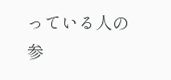っている人の
参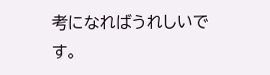考になればうれしいです。